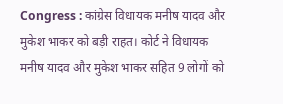Congress : कांग्रेस विधायक मनीष यादव और मुकेश भाकर को बड़ी राहत। कोर्ट ने विधायक मनीष यादव और मुकेश भाकर सहित 9 लोगों को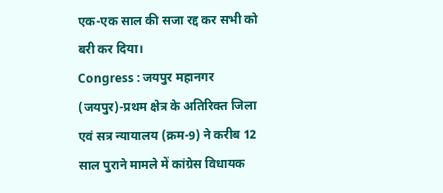एक-एक साल की सजा रद्द कर सभी को बरी कर दिया।
Congress : जयपुर महानगर (जयपुर)-प्रथम क्षेत्र के अतिरिक्त जिला एवं सत्र न्यायालय (क्रम-9) ने करीब 12 साल पुराने मामले में कांग्रेस विधायक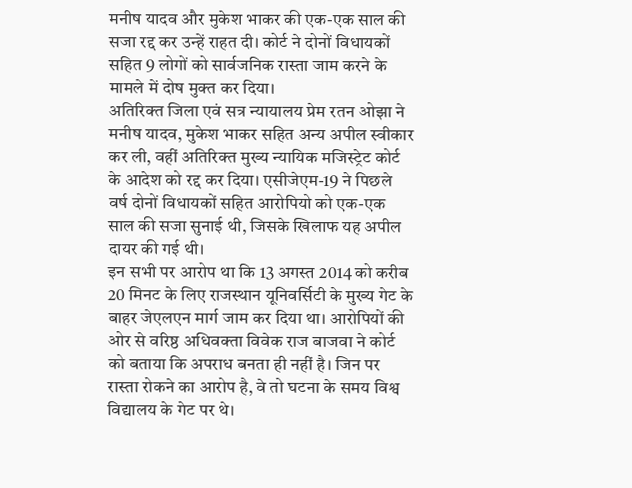मनीष यादव और मुकेश भाकर की एक-एक साल की सजा रद्द कर उन्हें राहत दी। कोर्ट ने दोनों विधायकों सहित 9 लोगों को सार्वजनिक रास्ता जाम करने के मामले में दोष मुक्त कर दिया।
अतिरिक्त जिला एवं सत्र न्यायालय प्रेम रतन ओझा ने मनीष यादव, मुकेश भाकर सहित अन्य अपील स्वीकार कर ली, वहीं अतिरिक्त मुख्य न्यायिक मजिस्ट्रेट कोर्ट के आदेश को रद्द कर दिया। एसीजेएम-19 ने पिछले वर्ष दोनों विधायकों सहित आरोपियो को एक-एक साल की सजा सुनाई थी, जिसके खिलाफ यह अपील दायर की गई थी।
इन सभी पर आरोप था कि 13 अगस्त 2014 को करीब 20 मिनट के लिए राजस्थान यूनिवर्सिटी के मुख्य गेट के बाहर जेएलएन मार्ग जाम कर दिया था। आरोपियों की ओर से वरिष्ठ अधिवक्ता विवेक राज बाजवा ने कोर्ट को बताया कि अपराध बनता ही नहीं है। जिन पर रास्ता रोकने का आरोप है, वे तो घटना के समय विश्व विद्यालय के गेट पर थे।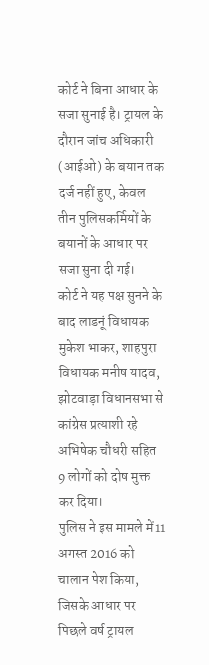कोर्ट ने बिना आधार के सजा सुनाई है। ट्रायल के दौरान जांच अधिकारी (आईओ) के बयान तक दर्ज नहीं हुए, केवल तीन पुलिसकर्मियों के बयानों के आधार पर सजा सुना दी गई।
कोर्ट ने यह पक्ष सुनने के बाद लाडनूं विधायक मुकेश भाकर, शाहपुरा विधायक मनीष यादव, झोटवाड़ा विधानसभा से कांग्रेस प्रत्याशी रहे अभिषेक चौधरी सहित 9 लोगों को दोष मुक्त कर दिया।
पुलिस ने इस मामले में11 अगस्त 2016 को चालान पेश किया, जिसके आधार पर पिछले वर्ष ट्रायल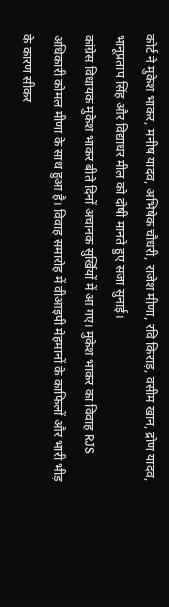कोर्ट ने मुकेश भाकर, मनीष यादव, अभिषेक चौधरी, राजेश मीणा, रवि किराड़, वसीम खान, द्रोण यादव, भानूप्रताप सिंह और विद्याधर मील को दोषी मानते हुए सजा सुनाई।
कांग्रेस विधायक मुकेश भाकर बीते दिनों अचानक सुर्खियों में आ गए। मुकेश भाकर का विवाह RJS अधिकारी कोमल मीणा के साथ हुआ है। विवाह समारोह में वीआइपी मेहमानों के काफिलों और भारी भीड़ के कारण सीकर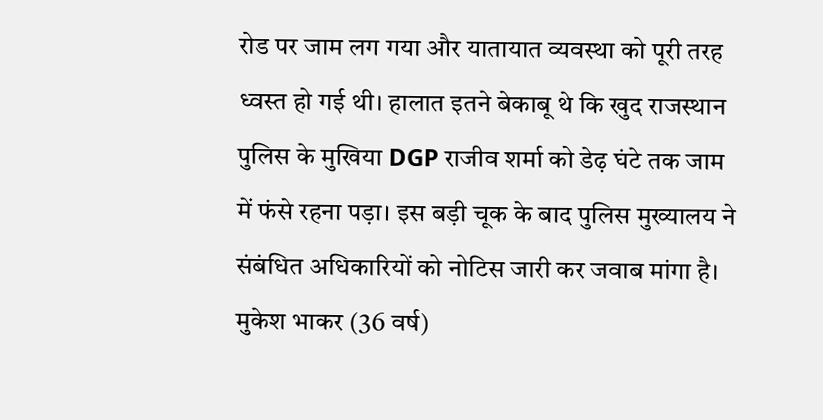रोड पर जाम लग गया और यातायात व्यवस्था को पूरी तरह ध्वस्त हो गई थी। हालात इतने बेकाबू थे कि खुद राजस्थान पुलिस के मुखिया DGP राजीव शर्मा को डेढ़ घंटे तक जाम में फंसे रहना पड़ा। इस बड़ी चूक के बाद पुलिस मुख्यालय ने संबंधित अधिकारियों को नोटिस जारी कर जवाब मांगा है।
मुकेश भाकर (36 वर्ष)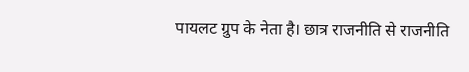पायलट ग्रुप के नेता है। छात्र राजनीति से राजनीति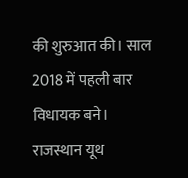की शुरुआत की। साल 2018 में पहली बार विधायक बने। राजस्थान यूथ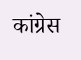कांग्रेस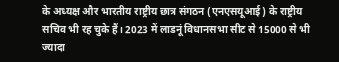के अध्यक्ष और भारतीय राष्ट्रीय छात्र संगठन (एनएसयूआई) के राष्ट्रीय सचिव भी रह चुके हैं। 2023 में लाडनूं विधानसभा सीट से 15000 से भी ज्यादा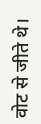वोट से जीते थे।